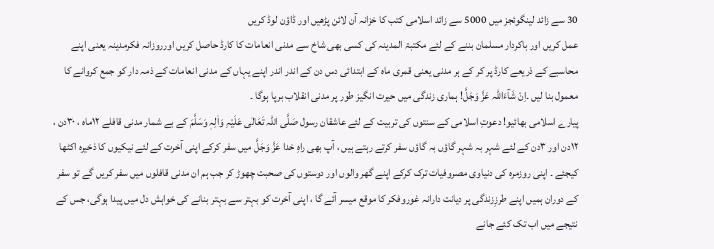30 سے زائد لینگوئجز میں 5000 سے زائد اسلامی کتب کا خزانہ آن لائن پڑھیں اور ڈاؤن لوڈ کریں
عمل کریں اور باکردار مسلمان بننے کے لئے مکتبۃ المدینہ کی کسی بھی شاخ سے مدنی انعامات کا کارڈ حاصل کریں اورروزانہ فکرمدینہ یعنی اپنے محاسبے کے ذریعے کارڈ پر کر کے ہر مدنی یعنی قمری ماہ کے ابتدائی دس دن کے اندر اندر اپنے یہاں کے مدنی انعامات کے ذمہ دار کو جمع کروانے کا معمول بنا لیں ۔اِنْ شَآءَاللہ عَزَّ وَجَلَّ! ہماری زندگی میں حیرت انگیز طور پر مدنی انقلاب برپا ہوگا ۔
پیارے اسلامی بھائیو! دعوتِ اسلامی کے سنتوں کی تربیت کے لئے عاشقان رسول صَلَّی اللہ تَعَالٰی عَلَیْہِ وَاٰلِہٖ وَسَلَّمَ کے بے شمار مدنی قافلے ۱۲ماہ ، ۳۰دن ، ۱۲دن اور ۳دن کے لئے شہر بہ شہر گاؤں بہ گاؤں سفر کرتے رہتے ہیں ، آپ بھی راہِ خدا عَزَّ وَجَلَّ میں سفر کرکے اپنی آخرت کے لئے نیکیوں کا ذخیرہ اکٹھا کیجئے ۔ اپنی روزمرہ کی دنیاوی مصروفیات ترک کرکے اپنے گھر والوں اور دوستوں کی صحبت چھوڑ کر جب ہم ان مدنی قافلوں میں سفر کریں گے تو سفر کے دوران ہمیں اپنے طرزِزندگی پر دیانت دارانہ غوروفکر کا موقع میسر آئے گا ، اپنی آخرت کو بہتر سے بہتر بنانے کی خواہش دل میں پیدا ہوگی، جس کے نتیجے میں اب تک کئے جانے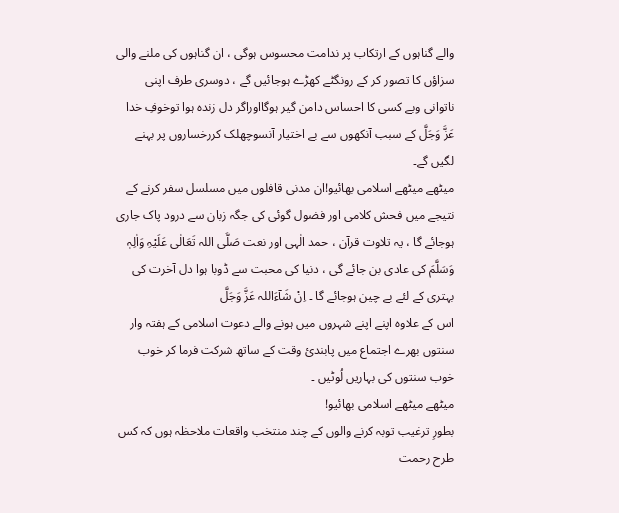والے گناہوں کے ارتکاب پر ندامت محسوس ہوگی ، ان گناہوں کی ملنے والی سزاؤں کا تصور کر کے رونگٹے کھڑے ہوجائیں گے ، دوسری طرف اپنی ناتوانی وبے کسی کا احساس دامن گیر ہوگااوراگر دل زندہ ہوا توخوفِ خدا عَزَّ وَجَلَّ کے سبب آنکھوں سے بے اختیار آنسوچھلک کررخساروں پر بہنے لگیں گے۔
میٹھے میٹھے اسلامی بھائیو!ان مدنی قافلوں میں مسلسل سفر کرنے کے نتیجے میں فحش کلامی اور فضول گوئی کی جگہ زبان سے درود پاک جاری ہوجائے گا ، یہ تلاوت قرآن ، حمد الٰہی اور نعت صَلَّی اللہ تَعَالٰی عَلَیْہِ وَاٰلِہٖ وَسَلَّمَ کی عادی بن جائے گی ، دنیا کی محبت سے ڈوبا ہوا دل آخرت کی بہتری کے لئے بے چین ہوجائے گا ۔ اِنْ شَآءَاللہ عَزَّ وَجَلَّ
اس کے علاوہ اپنے اپنے شہروں میں ہونے والے دعوت اسلامی کے ہفتہ وار سنتوں بھرے اجتماع میں پابندیٔ وقت کے ساتھ شرکت فرما کر خوب خوب سنتوں کی بہاریں لُوٹیں ۔
میٹھے میٹھے اسلامی بھائیو!
بطورِ ترغیب توبہ کرنے والوں کے چند منتخب واقعات ملاحظہ ہوں کہ کس طرح رحمت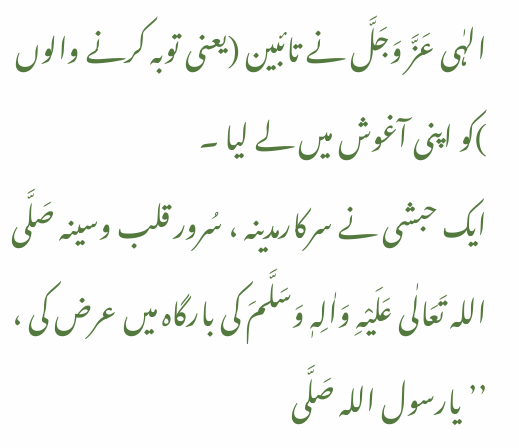الہٰی عَزَّ وَجَلَّ نے تائبین (یعنی توبہ کرنے والوں )کو اپنی آغوش میں لے لیا ۔
ایک حبشی نے سرکارمدینہ ، سُرور قلب وسینہ صَلَّی اللہ تَعَالٰی عَلَیْہِ وَاٰلِہٖ وَسَلَّمَ کی بارگاہ میں عرض کی ، ’’یارسول اللہ صَلَّی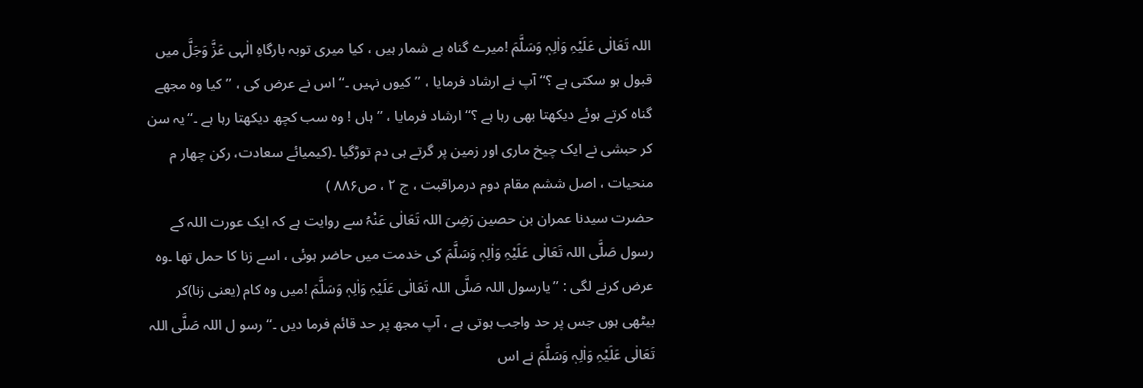اللہ تَعَالٰی عَلَیْہِ وَاٰلِہٖ وَسَلَّمَ !میرے گناہ بے شمار ہیں ، کیا میری توبہ بارگاہِ الٰہی عَزَّ وَجَلَّ میں قبول ہو سکتی ہے ؟‘‘ آپ نے ارشاد فرمایا ، ’’کیوں نہیں ۔‘‘اس نے عرض کی ، ’’کیا وہ مجھے گناہ کرتے ہوئے دیکھتا بھی رہا ہے ؟‘‘ ارشاد فرمایا ، ’’ہاں ! وہ سب کچھ دیکھتا رہا ہے ۔‘‘یہ سن کر حبشی نے ایک چیخ ماری اور زمین پر گرتے ہی دم توڑگیا ۔(کیمیائے سعادت، رکن چھار م منحیات ، اصل ششم مقام دوم درمراقبت ، ج ۲ ، ص۸۸۶ )
حضرت سیدنا عمران بن حصین رَضِیَ اللہ تَعَالٰی عَنْہُ سے روایت ہے کہ ایک عورت اللہ کے رسول صَلَّی اللہ تَعَالٰی عَلَیْہِ وَاٰلِہٖ وَسَلَّمَ کی خدمت میں حاضر ہوئی ، اسے زنا کا حمل تھا ۔وہ عرض کرنے لگی : ’’یارسول اللہ صَلَّی اللہ تَعَالٰی عَلَیْہِ وَاٰلِہٖ وَسَلَّمَ !میں وہ کام (یعنی زنا)کر بیٹھی ہوں جس پر حد واجب ہوتی ہے ، آپ مجھ پر حد قائم فرما دیں ۔‘‘رسو ل اللہ صَلَّی اللہ تَعَالٰی عَلَیْہِ وَاٰلِہٖ وَسَلَّمَ نے اس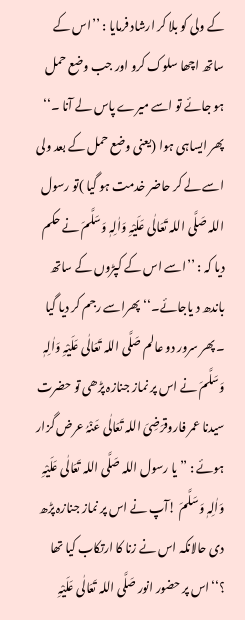کے ولی کو بلا کر ارشاد فرمایا : ’’اس کے ساتھ اچھا سلوک کرو اور جب وضع حمل ہو جائے تو اسے میرے پاس لے آنا ۔‘‘
پھر ایساہی ہوا (یعنی وضع حمل کے بعد ولی اسے لے کر حاضر خدمت ہو گیا )تو رسول اللہ صَلَّی اللہ تَعَالٰی عَلَیْہِ وَاٰلِہٖ وَسَلَّمَ نے حکم دیا کہ : ’’اسے اس کے کپڑوں کے ساتھ باندھ د یاجائے۔‘‘پھراسے رجم کر دیا گیا ۔پھر سرور دو عالم صَلَّی اللہ تَعَالٰی عَلَیْہِ وَاٰلِہٖ وَسَلَّمَ نے اس پر نماز جنازہ پڑھی تو حضرت سیدنا عمر فاروقرَضِیَ اللہ تَعَالٰی عَنْہُ عرض گزار ہوئے : ’’یا رسول اللہ صَلَّی اللہ تَعَالٰی عَلَیْہِ وَاٰلِہٖ وَسَلَّمَ !آپ نے اس پر نماز جنازہ پڑھ دی حالانکہ اس نے زنا کا ارتکاب کیا تھا ؟‘‘اس پر حضور انور صَلَّی اللہ تَعَالٰی عَلَیْہِ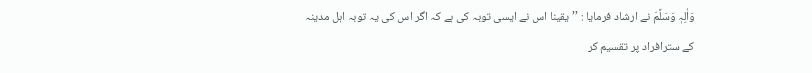وَاٰلِہٖ وَسَلَّمَ نے ارشاد فرمایا : ’’یقینا اس نے ایسی توبہ کی ہے کہ اگر اس کی یہ توبہ اہل مدینہ کے سترافراد پر تقسیم کر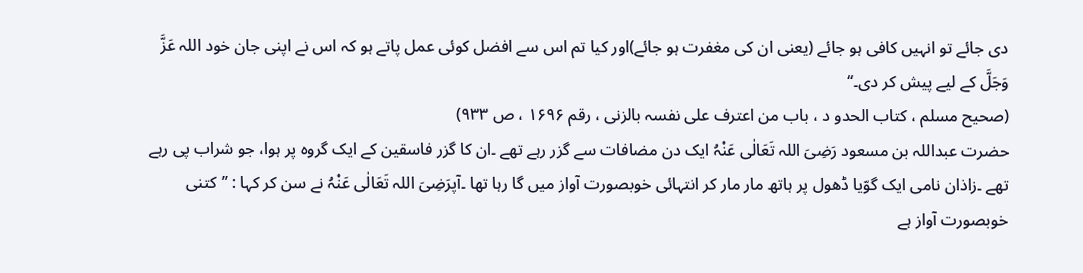دی جائے تو انہیں کافی ہو جائے (یعنی ان کی مغفرت ہو جائے)اور کیا تم اس سے افضل کوئی عمل پاتے ہو کہ اس نے اپنی جان خود اللہ عَزَّ وَجَلَّ کے لیے پیش کر دی۔‘‘
(صحیح مسلم ، کتاب الحدو د ، باب من اعترف علی نفسہ بالزنی ، رقم ۱۶۹۶ ، ص ۹۳۳)
حضرت عبداللہ بن مسعود رَضِیَ اللہ تَعَالٰی عَنْہُ ایک دن مضافات سے گزر رہے تھے ۔ان کا گزر فاسقین کے ایک گروہ پر ہوا، جو شراب پی رہے تھے ۔زاذان نامی ایک گوّیا ڈھول پر ہاتھ مار مار کر انتہائی خوبصورت آواز میں گا رہا تھا ۔آپرَضِیَ اللہ تَعَالٰی عَنْہُ نے سن کر کہا : ’’کتنی خوبصورت آواز ہے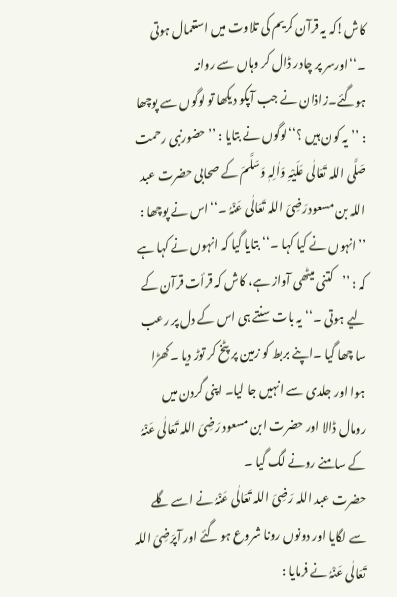کاش!کہ یہ قرآن کریم کی تلاوت میں استعمال ہوتی ۔‘‘اورسر پر چادر ڈال کر وہاں سے روانہ ہوگئے۔زاذان نے جب آپکو دیکھا تو لوگوں سے پوچھا : ’’یہ کون ہیں ؟‘‘لوگوں نے بتایا : ’’ حضورنبی رحمت صَلَّی اللہ تَعَالٰی عَلَیْہِ وَاٰلِہٖ وَسَلَّمَ کے صحابی حضرت عبد اللہ بن مسعودرَضِیَ اللہ تَعَالٰی عَنْہُ ۔‘‘اس نے پوچھا : ’’انہوں نے کیا کہا ۔‘‘بتایا گیا کہ انہوں نے کہا ہے کہ : ’’کتنی میٹھی آواز ہے، کاش کہ قرأت قرآن کے لیے ہوتی ۔‘‘یہ بات سنتے ہی اس کے دل پر رعب سا چھا گیا ۔اپنے بربط کو زمین پر پٹخ کر توڑ دیا ۔کھڑا ہوا اور جلدی سے انہیں جا لیا۔ اپنی گردن میں رومال ڈالا اور حضرت ابن مسعود رَضِیَ اللہ تَعَالٰی عَنْہُ کے سامنے رونے لگ گیا ۔
حضرت عبد اللہ رَضِیَ اللہ تَعَالٰی عَنْہُ نے اسے گلے سے لگایا اور دونوں رونا شروع ہو گئے اور آپرَضِیَ اللہ تَعَالٰی عَنْہُ نے فرمایا :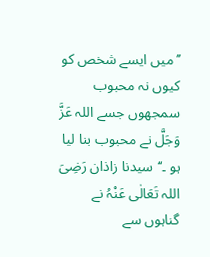’’میں ایسے شخص کو کیوں نہ محبوب سمجھوں جسے اللہ عَزَّ وَجَلَّ نے محبوب بنا لیا ہو ۔‘‘سیدنا زاذان رَضِیَ اللہ تَعَالٰی عَنْہُ نے گناہوں سے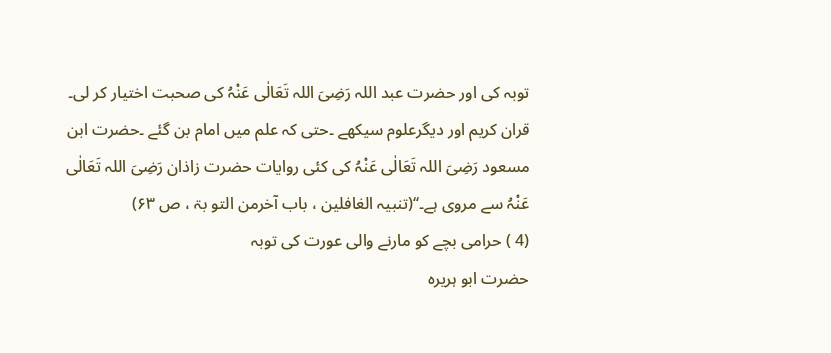توبہ کی اور حضرت عبد اللہ رَضِیَ اللہ تَعَالٰی عَنْہُ کی صحبت اختیار کر لی۔ قران کریم اور دیگرعلوم سیکھے ۔حتی کہ علم میں امام بن گئے ۔حضرت ابن مسعود رَضِیَ اللہ تَعَالٰی عَنْہُ کی کئی روایات حضرت زاذان رَضِیَ اللہ تَعَالٰی عَنْہُ سے مروی ہے۔‘‘(تنبیہ الغافلین ، باب آخرمن التو بۃ ، ص ۶۳)
(4 ) حرامی بچے کو مارنے والی عورت کی توبہ
حضرت ابو ہریرہ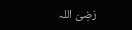رَضِیَ اللہ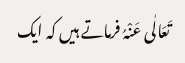تَعَالٰی عَنْہُ فرماتے ہیں کہ ایک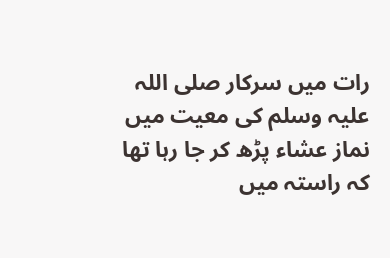رات میں سرکار صلی اللہ علیہ وسلم کی معیت میں نماز عشاء پڑھ کر جا رہا تھا کہ راستہ میں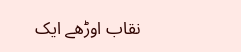نقاب اوڑھے ایک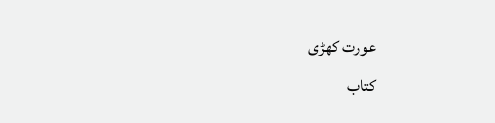عورت کھڑی
کتاب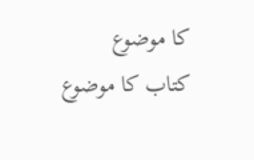کا موضوع
کتاب کا موضوع